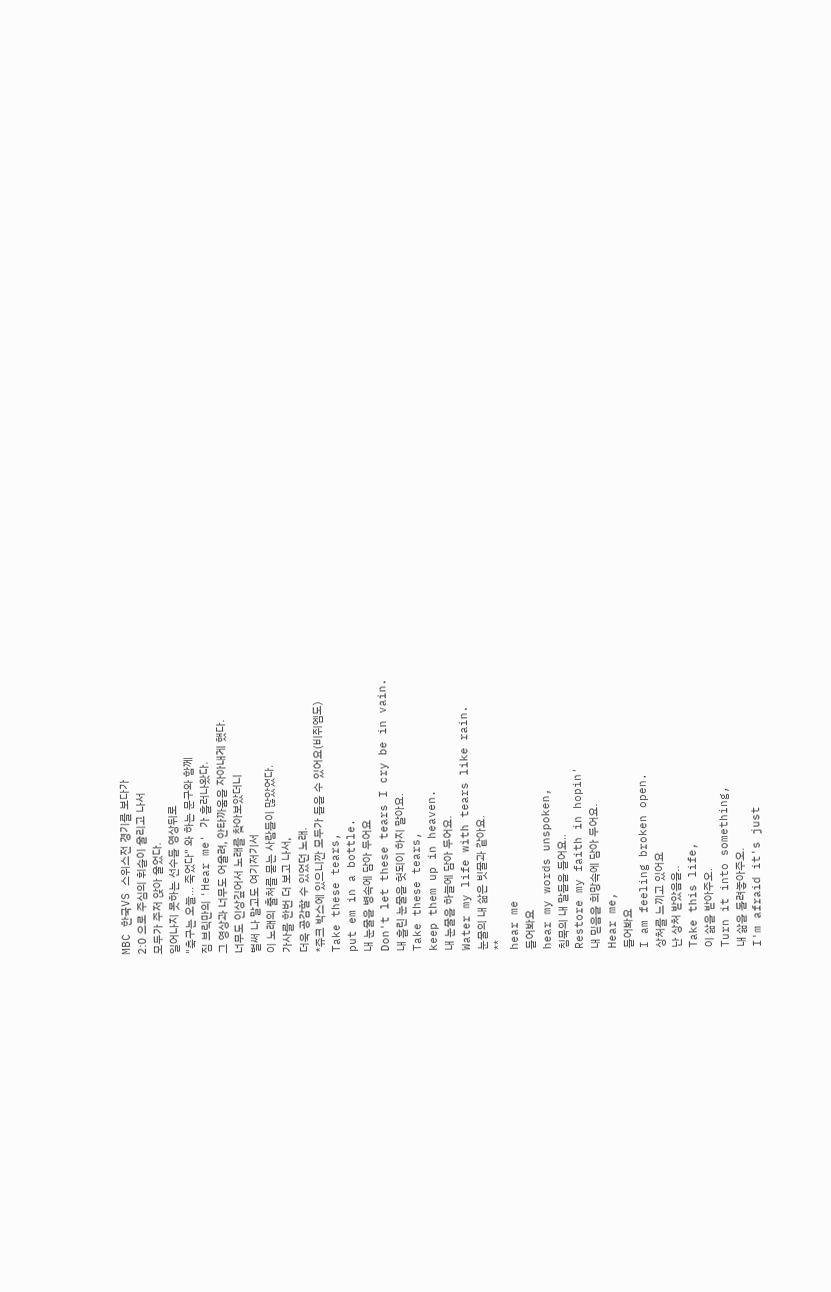MBC 한국VS 스위스전 경기를 보다가
2:0 으로 주심의 휘슬이 울리고 나서
모두가 주저 앉아 울었다.
일어나지 못하는 선수들 영상뒤로
"축구는 오늘... 죽었다" 와 하는 문구와 함께
짐 브릭만의 'Hear me' 가 흘러나왔다.
그 영상과 너무도 어울려, 안타까움을 자아내게 했다.
너무도 인상깊어서 노래를 찾아보았더니
벌써 나 말고도 여기저기서
이 노래의 출처를 묻는 사람들이 많았었다.
가사를 한번 더 보고 나서,
더욱 공감할 수 있었던 노래.
*쥬크 박스에 있으니깐 모두가 들을 수 있어요(비쥐엠도)
Take these tears,
put em in a bottle.
내 눈물을 병속에 담아 두어요
Don't let these tears I cry be in vain.
내 흘린 눈물을 헛되이 하지 말아요.
Take these tears,
keep them up in heaven.
내 눈물을 하늘에 담아 두어요.
Water my life with tears like rain.
눈물의 내 삶은 빗물과 같아요.
**
hear me
들어봐요
hear my words unspoken,
침묵의 내 말들을 들어요..
Restore my faith in hopin'
내 믿음을 희망속에 담아 두어요.
Hear me,
들어봐요
I am feeling broken open.
상처를 느끼고 있어요
난 상처 받았음을..
Take this life,
이 삶을 받아주오.
Turn it into something,
내 삶을 돌려놓아주오.
I'm afraid it's just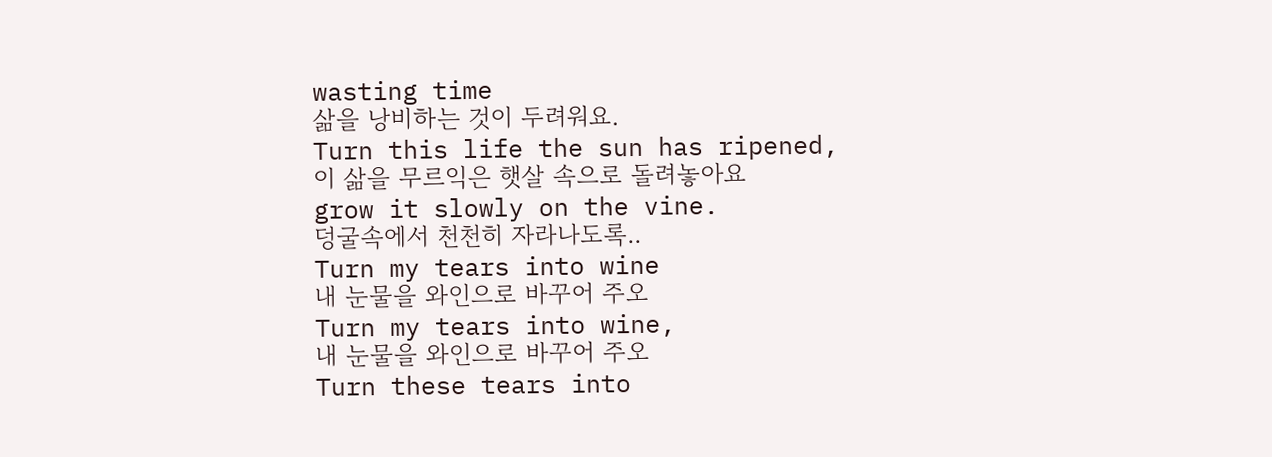wasting time
삶을 낭비하는 것이 두려워요.
Turn this life the sun has ripened,
이 삶을 무르익은 햇살 속으로 돌려놓아요
grow it slowly on the vine.
덩굴속에서 천천히 자라나도록..
Turn my tears into wine
내 눈물을 와인으로 바꾸어 주오
Turn my tears into wine,
내 눈물을 와인으로 바꾸어 주오
Turn these tears into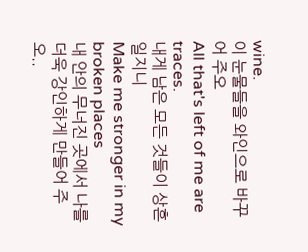wine.
이 눈물들을 와인으로 바꾸어 주오
All that's left of me are traces.
내게 남은 모든 것들이 상흔일지니
Make me stronger in my broken places
내 안의 무너진 곳에서 나를 더욱 강인하게 만들어 주오..